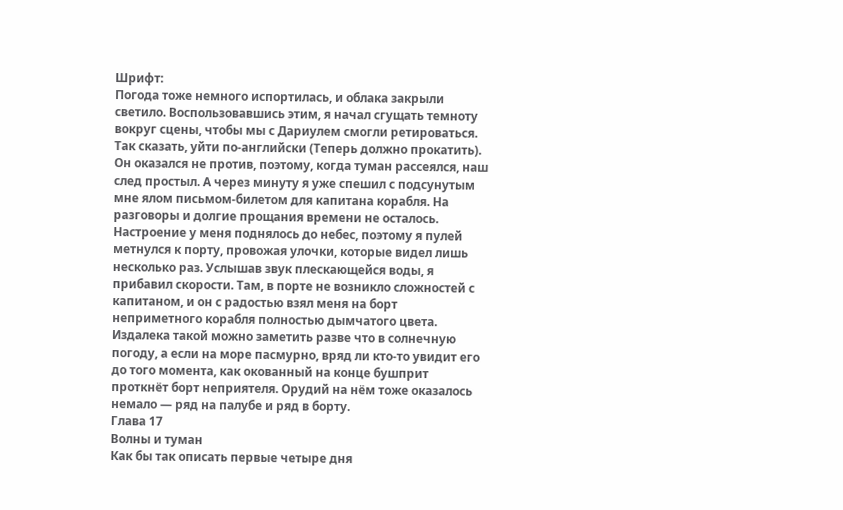Шрифт:
Погода тоже немного испортилась, и облака закрыли светило. Воспользовавшись этим, я начал сгущать темноту вокруг сцены, чтобы мы с Дариулем смогли ретироваться. Так сказать, уйти по-английски (Теперь должно прокатить). Он оказался не против, поэтому, когда туман рассеялся, наш след простыл. А через минуту я уже спешил с подсунутым мне ялом письмом-билетом для капитана корабля. На разговоры и долгие прощания времени не осталось.
Настроение у меня поднялось до небес, поэтому я пулей метнулся к порту, провожая улочки, которые видел лишь несколько раз. Услышав звук плескающейся воды, я прибавил скорости. Там, в порте не возникло сложностей с капитаном, и он с радостью взял меня на борт неприметного корабля полностью дымчатого цвета. Издалека такой можно заметить разве что в солнечную погоду, а если на море пасмурно, вряд ли кто-то увидит его до того момента, как окованный на конце бушприт проткнёт борт неприятеля. Орудий на нём тоже оказалось немало — ряд на палубе и ряд в борту.
Глава 17
Волны и туман
Как бы так описать первые четыре дня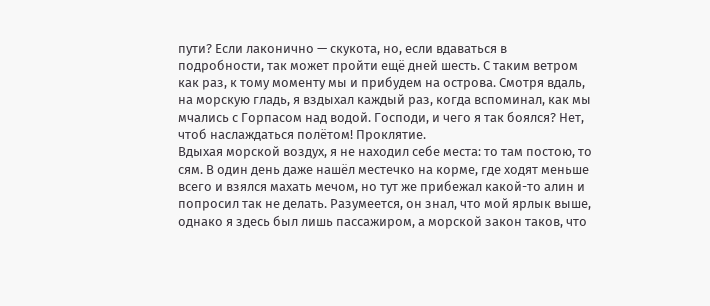пути? Если лаконично — скукота, но, если вдаваться в подробности, так может пройти ещё дней шесть. С таким ветром как раз, к тому моменту мы и прибудем на острова. Смотря вдаль, на морскую гладь, я вздыхал каждый раз, когда вспоминал, как мы мчались с Горпасом над водой. Господи, и чего я так боялся? Нет, чтоб наслаждаться полётом! Проклятие.
Вдыхая морской воздух, я не находил себе места: то там постою, то сям. В один день даже нашёл местечко на корме, где ходят меньше всего и взялся махать мечом, но тут же прибежал какой-то алин и попросил так не делать. Разумеется, он знал, что мой ярлык выше, однако я здесь был лишь пассажиром, а морской закон таков, что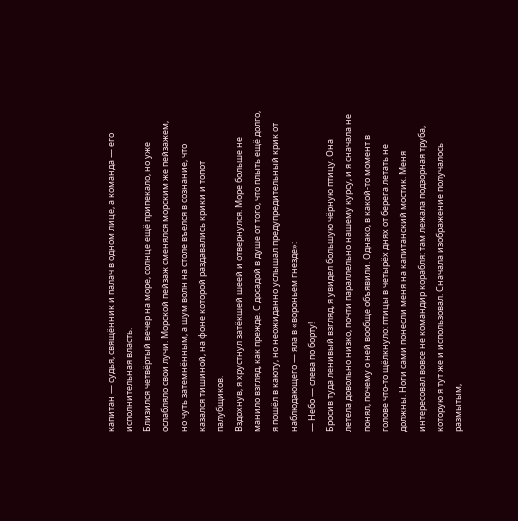капитан — судья, свящённик и палач в одном лице, а команда — его исполнительная власть.
Близился четвёртый вечер на море, солнце ещё припекало, но уже ослабляло свои лучи. Морской пейзаж сменялся морским же пейзажем, но чуть затемнённым, а шум волн на стoле въелся в сознание, что казался тишиной, на фоне которой раздавались крики и топот палубщиков.
Вздохнув, я хрустнул затёкшей шеей и отвернулся. Море больше не манило взгляд, как прежде. С досадой в душе от того, что плыть ещё долго, я пошёл в каюту, но неожиданно услышал предупредительный крик от наблюдающего — яла в «вороньем гнезде»:
— Небо — слева по борту!
Бросив туда ленивый взгляд, я увидел большую чёрную птицу. Она летела довольно низко, почти параллельно нашему курсу, и я сначала не понял, почему о ней вообще объявили. Однако, в какой-то момент в голове что-то щёлкнуло: птицы в четырёх днях от берега летать не должны. Ноги сами понесли меня на капитанский мостик. Меня интересовал вовсе не командир корабля: там лежала подзорная труба, которую я тут же и использовал. Сначала изображение получалось размытым,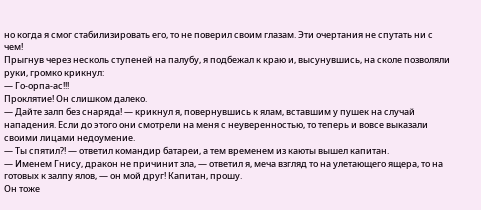но когда я смог стабилизировать его, то не поверил своим глазам. Эти очертания не спутать ни с чем!
Прыгнув через несколь ступеней на палубу, я подбежал к краю и, высунувшись, на сколе позволяли руки, громко крикнул:
— Го-орпа-ас!!!
Проклятие! Он слишком далеко.
— Дайте залп без снаряда! — крикнул я, повернувшись к ялам, вставшим у пушек на случай нападения. Если до этого они смотрели на меня с неуверенностью, то теперь и вовсе выказали своими лицами недоумение.
— Ты спятил?! — ответил командир батареи, а тем временем из каюты вышел капитан.
— Именем Гнису, дракон не причинит зла, — ответил я, меча взгляд то на улетающего ящера, то на готовых к залпу ялов, — он мой друг! Капитан, прошу.
Он тоже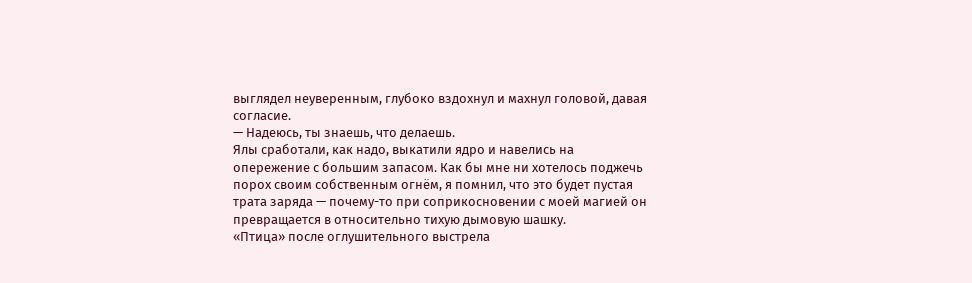выглядел неуверенным, глубоко вздохнул и махнул головой, давая согласие.
— Надеюсь, ты знаешь, что делаешь.
Ялы сработали, как надо, выкатили ядро и навелись на опережение с большим запасом. Как бы мне ни хотелось поджечь порох своим собственным огнём, я помнил, что это будет пустая трата заряда — почему-то при соприкосновении с моей магией он превращается в относительно тихую дымовую шашку.
«Птица» после оглушительного выстрела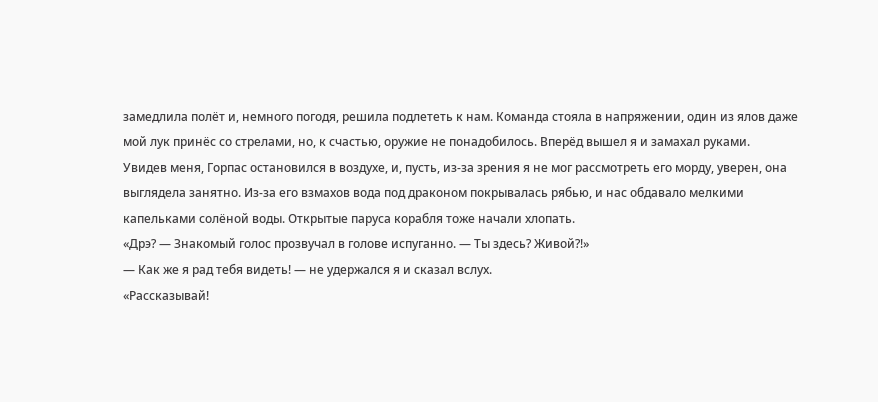замедлила полёт и, немного погодя, решила подлететь к нам. Команда стояла в напряжении, один из ялов даже мой лук принёс со стрелами, но, к счастью, оружие не понадобилось. Вперёд вышел я и замахал руками.
Увидев меня, Горпас остановился в воздухе, и, пусть, из-за зрения я не мог рассмотреть его морду, уверен, она выглядела занятно. Из-за его взмахов вода под драконом покрывалась рябью, и нас обдавало мелкими капельками солёной воды. Открытые паруса корабля тоже начали хлопать.
«Дрэ? — Знакомый голос прозвучал в голове испуганно. — Ты здесь? Живой?!»
— Как же я рад тебя видеть! — не удержался я и сказал вслух.
«Рассказывай!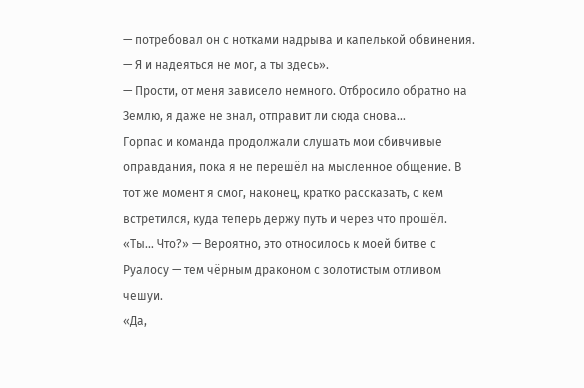— потребовал он с нотками надрыва и капелькой обвинения. — Я и надеяться не мог, а ты здесь».
— Прости, от меня зависело немного. Отбросило обратно на Землю, я даже не знал, отправит ли сюда снова…
Горпас и команда продолжали слушать мои сбивчивые оправдания, пока я не перешёл на мысленное общение. В тот же момент я смог, наконец, кратко рассказать, с кем встретился, куда теперь держу путь и через что прошёл.
«Ты… Что?» — Вероятно, это относилось к моей битве с Руалосу — тем чёрным драконом с золотистым отливом чешуи.
«Да,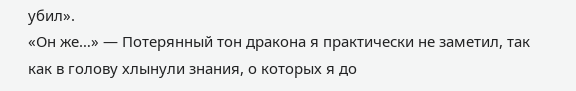убил».
«Он же…» — Потерянный тон дракона я практически не заметил, так как в голову хлынули знания, о которых я до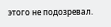этого не подозревал.